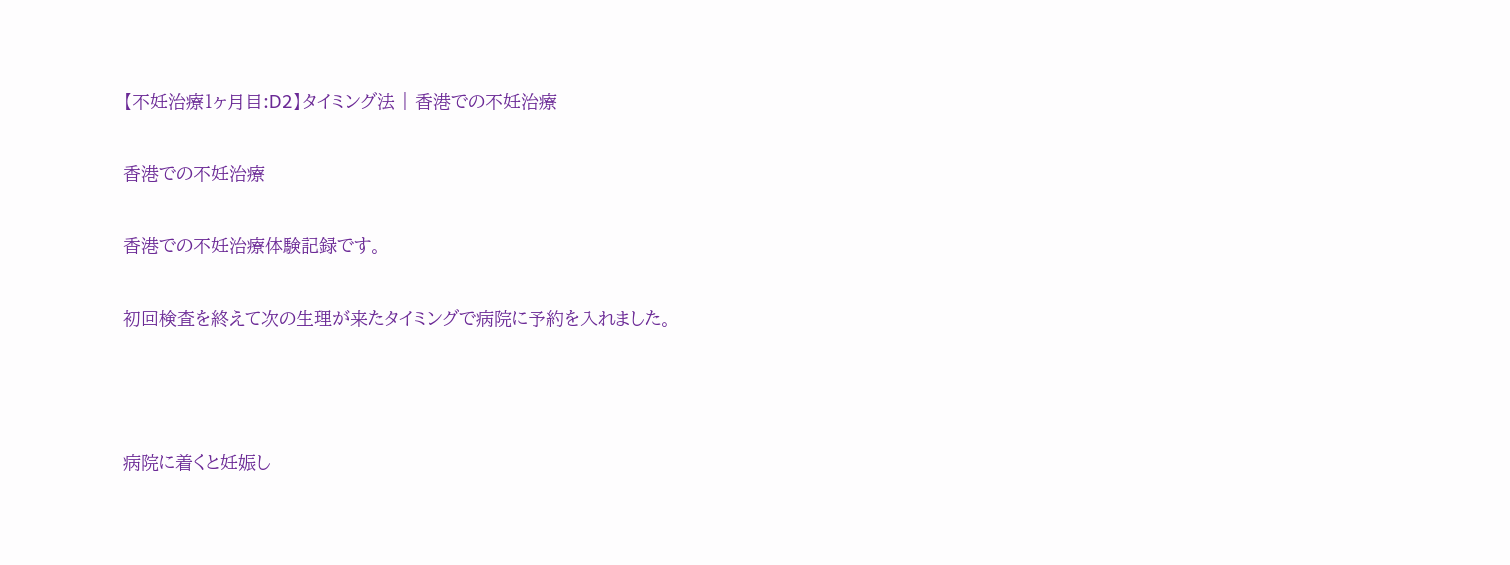【不妊治療1ヶ月目:D2】タイミング法 | 香港での不妊治療

香港での不妊治療

香港での不妊治療体験記録です。

初回検査を終えて次の生理が来たタイミングで病院に予約を入れました。



病院に着くと妊娠し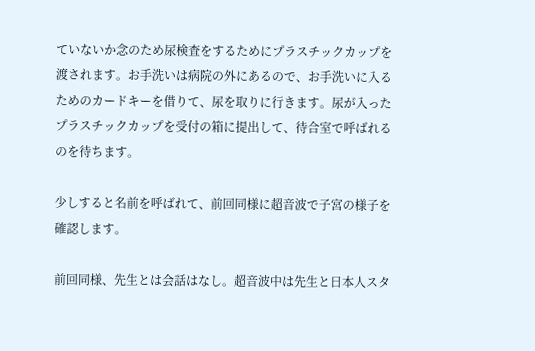ていないか念のため尿検査をするためにプラスチックカップを渡されます。お手洗いは病院の外にあるので、お手洗いに入るためのカードキーを借りて、尿を取りに行きます。尿が入ったプラスチックカップを受付の箱に提出して、待合室で呼ばれるのを待ちます。

少しすると名前を呼ばれて、前回同様に超音波で子宮の様子を確認します。

前回同様、先生とは会話はなし。超音波中は先生と日本人スタ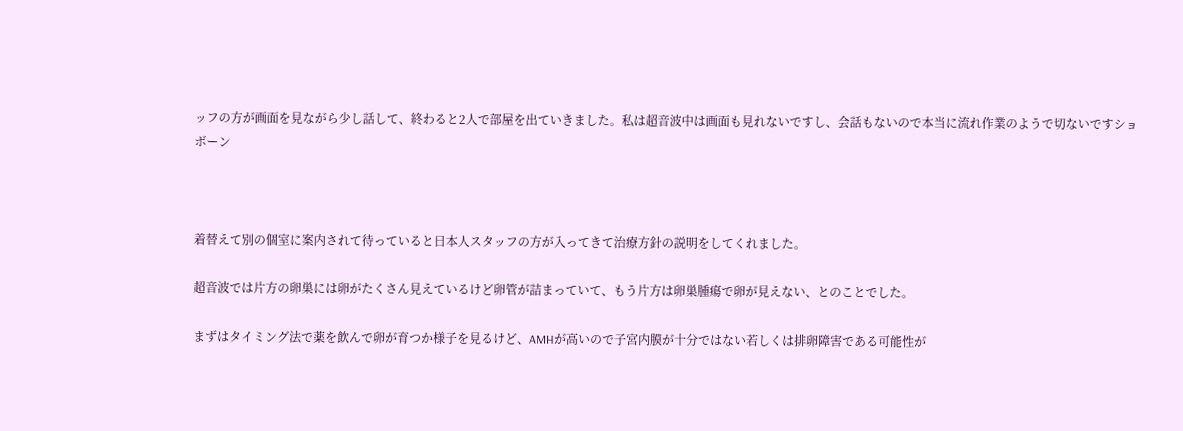ッフの方が画面を見ながら少し話して、終わると2人で部屋を出ていきました。私は超音波中は画面も見れないですし、会話もないので本当に流れ作業のようで切ないですショボーン



着替えて別の個室に案内されて待っていると日本人スタッフの方が入ってきて治療方針の説明をしてくれました。

超音波では片方の卵巣には卵がたくさん見えているけど卵管が詰まっていて、もう片方は卵巣腫瘍で卵が見えない、とのことでした。

まずはタイミング法で薬を飲んで卵が育つか様子を見るけど、AMHが高いので子宮内膜が十分ではない若しくは排卵障害である可能性が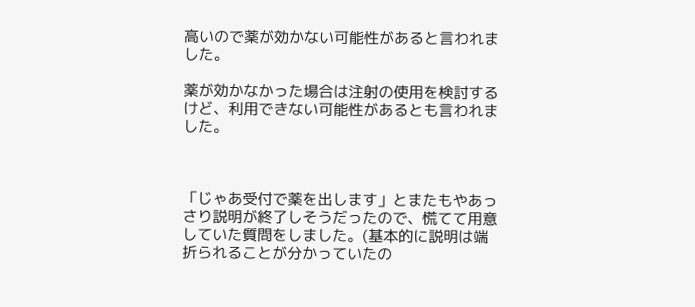高いので薬が効かない可能性があると言われました。

薬が効かなかった場合は注射の使用を検討するけど、利用できない可能性があるとも言われました。



「じゃあ受付で薬を出します」とまたもやあっさり説明が終了しそうだったので、慌てて用意していた質問をしました。(基本的に説明は端折られることが分かっていたの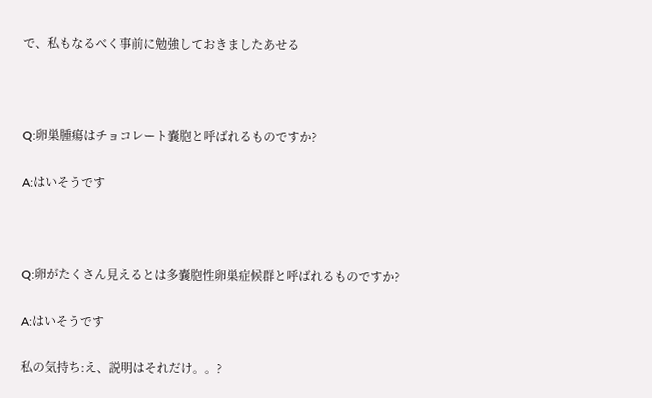で、私もなるべく事前に勉強しておきましたあせる



Q:卵巣腫瘍はチョコレート嚢胞と呼ばれるものですか?

A:はいそうです



Q:卵がたくさん見えるとは多嚢胞性卵巣症候群と呼ばれるものですか?

A:はいそうです

私の気持ち:え、説明はそれだけ。。?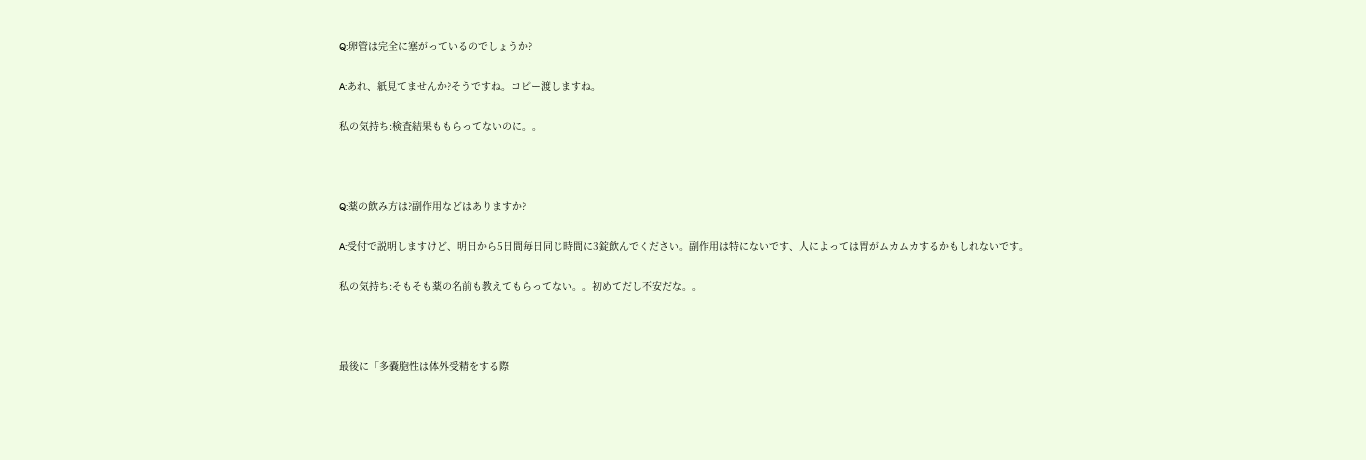Q:卵管は完全に塞がっているのでしょうか?

A:あれ、紙見てませんか?そうですね。コピー渡しますね。

私の気持ち:検査結果ももらってないのに。。



Q:薬の飲み方は?副作用などはありますか?

A:受付で説明しますけど、明日から5日間毎日同じ時間に3錠飲んでください。副作用は特にないです、人によっては胃がムカムカするかもしれないです。

私の気持ち:そもそも薬の名前も教えてもらってない。。初めてだし不安だな。。



最後に「多嚢胞性は体外受精をする際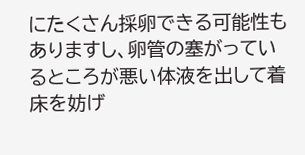にたくさん採卵できる可能性もありますし、卵管の塞がっているところが悪い体液を出して着床を妨げ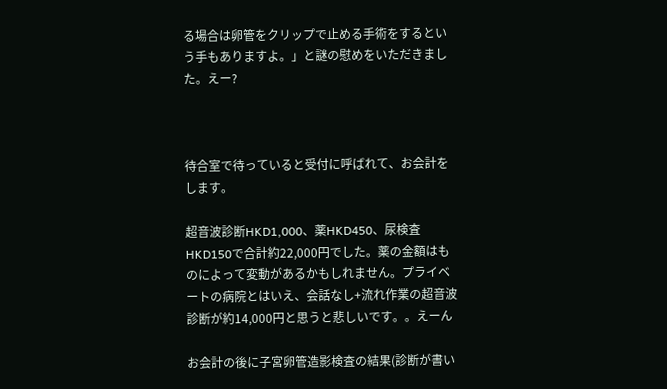る場合は卵管をクリップで止める手術をするという手もありますよ。」と謎の慰めをいただきました。えー?



待合室で待っていると受付に呼ばれて、お会計をします。

超音波診断HKD1,000、薬HKD450、尿検査HKD150で合計約22,000円でした。薬の金額はものによって変動があるかもしれません。プライベートの病院とはいえ、会話なし+流れ作業の超音波診断が約14,000円と思うと悲しいです。。えーん

お会計の後に子宮卵管造影検査の結果(診断が書い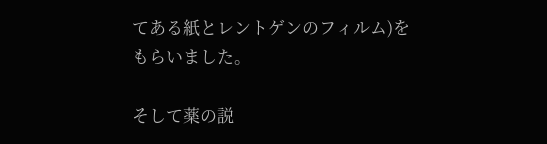てある紙とレントゲンのフィルム)をもらいました。

そして薬の説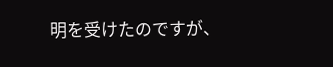明を受けたのですが、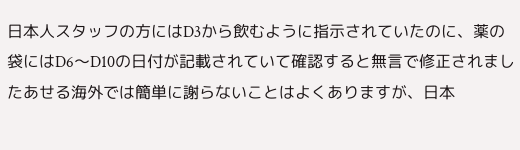日本人スタッフの方にはD3から飲むように指示されていたのに、薬の袋にはD6〜D10の日付が記載されていて確認すると無言で修正されましたあせる海外では簡単に謝らないことはよくありますが、日本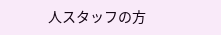人スタッフの方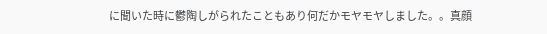に聞いた時に鬱陶しがられたこともあり何だかモヤモヤしました。。真顔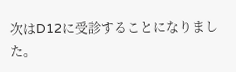次はD12に受診することになりました。